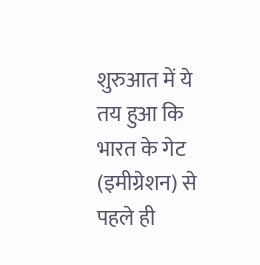शुरुआत में ये तय हुआ कि भारत के गेट (इमीग्रेशन) से पहले ही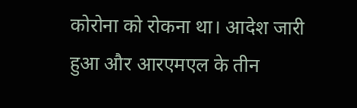कोरोना को रोकना था। आदेश जारी हुआ और आरएमएल के तीन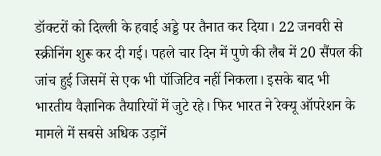डॉक्टरों को दिल्ली के हवाई अड्डे पर तैनात कर दिया। 22 जनवरी से स्क्रीनिंग शुरू कर दी गई। पहले चार दिन में पुणे की लैब में 20 सैंपल की जांच हुई जिसमें से एक भी पॉजिटिव नहीं निकला। इसके बाद भी भारतीय वैज्ञानिक तैयारियों में जुटे रहे। फिर भारत ने रेक्यू ऑपरेशन के मामले में सबसे अधिक उड़ानें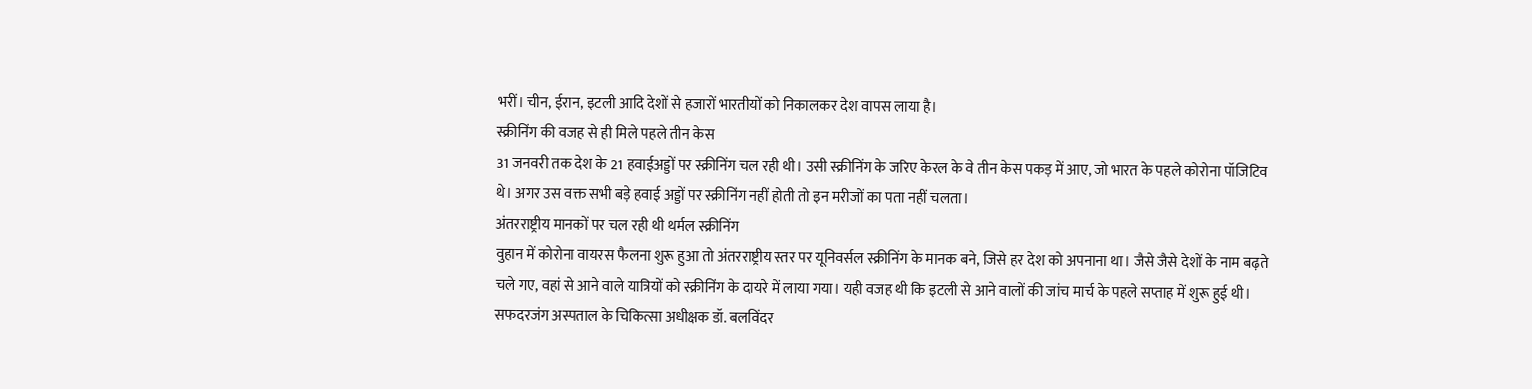भरीं। चीन, ईरान, इटली आदि देशों से हजारों भारतीयों को निकालकर देश वापस लाया है।
स्क्रीनिंग की वजह से ही मिले पहले तीन केस
31 जनवरी तक देश के 21 हवाईअड्डों पर स्क्रीनिंग चल रही थी। उसी स्क्रीनिंग के जरिए केरल के वे तीन केस पकड़ में आए, जो भारत के पहले कोरोना पॉजिटिव थे। अगर उस वक्त सभी बड़े हवाई अड्डों पर स्क्रीनिंग नहीं होती तो इन मरीजों का पता नहीं चलता।
अंतरराष्ट्रीय मानकों पर चल रही थी थर्मल स्क्रीनिंग
वुहान में कोरोना वायरस फैलना शुरू हुआ तो अंतरराष्ट्रीय स्तर पर यूनिवर्सल स्क्रीनिंग के मानक बने, जिसे हर देश को अपनाना था। जैसे जैसे देशों के नाम बढ़ते चले गए, वहां से आने वाले यात्रियों को स्क्रीनिंग के दायरे में लाया गया। यही वजह थी कि इटली से आने वालों की जांच मार्च के पहले सप्ताह में शुरू हुई थी।
सफदरजंग अस्पताल के चिकित्सा अधीक्षक डॉ. बलविंदर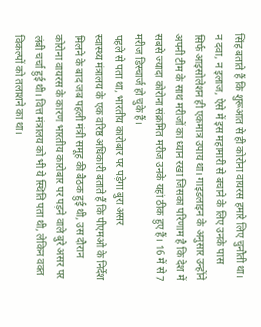सिंह बताते हैं कि शुरूआत से ही कोरोना वायरस हमारे लिए चुनौती था। न दवा, न इलाज, ऐसे में इस महामारी से बचाने के लिए उनके पास सिर्फ आइसोलेशन ही एकमात्र उपाय था। गाइडलाइन के अनुसार उन्होंने अपनी टीम के साथ मरीजों का ध्यान रखा जिसका परिणाम है कि देश में सबसे ज्यादा कोरोना संक्रमित मरीज उनके यहां ठीक हुए हैं। 16 में से 7 मरीज डिस्चार्ज हो चुके हैं।
पहले से पता था, भारतीय कारोबार पर पड़ेगा बुरा असर
स्वास्थ्य मंत्रालय के एक वरिष्ठ अधिकारी बताते हैं कि पीएमओ के निर्देश मिलने के बाद जब पहली मंत्री समूह की बैठक हुई थी, उस दौरान कोरोना वायरस के कारण भारतीय कारोबार पर पड़ने वाले बुरे असर पर लंबी चर्चा हुई थी। वित्त मंत्रालय को भी ये स्थिति पता थी, लेकिन वक्त विकल्पों को तलाशने का था।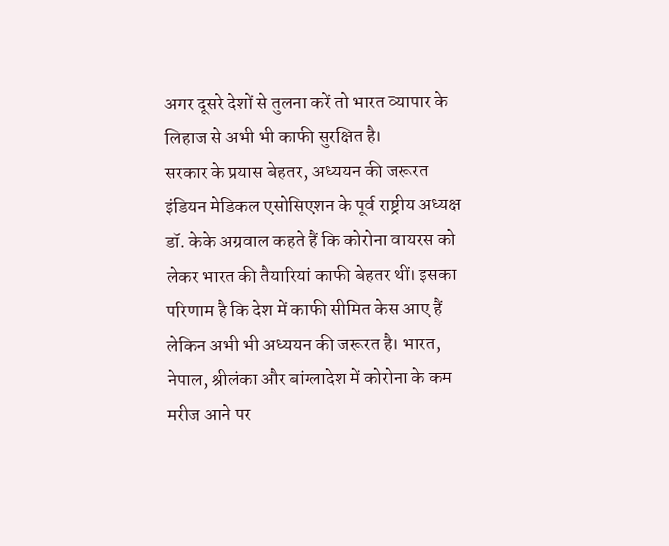अगर दूसरे देशों से तुलना करें तो भारत व्यापार के लिहाज से अभी भी काफी सुरक्षित है।
सरकार के प्रयास बेहतर, अध्ययन की जरूरत
इंडियन मेडिकल एसोसिएशन के पूर्व राष्ट्रीय अध्यक्ष डॉ. केके अग्रवाल कहते हैं कि कोरोना वायरस को लेकर भारत की तैयारियां काफी बेहतर थीं। इसका परिणाम है कि देश में काफी सीमित केस आए हैं लेकिन अभी भी अध्ययन की जरूरत है। भारत, नेपाल, श्रीलंका और बांग्लादेश में कोरोना के कम मरीज आने पर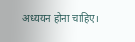अध्ययन होना चाहिए।